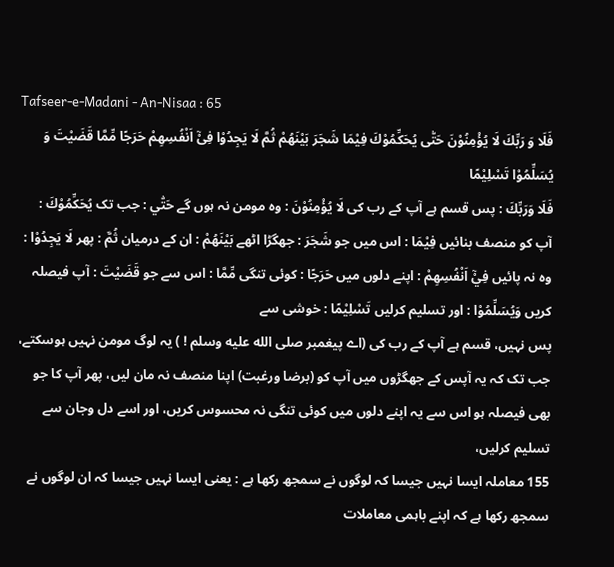Tafseer-e-Madani - An-Nisaa : 65
فَلَا وَ رَبِّكَ لَا یُؤْمِنُوْنَ حَتّٰى یُحَكِّمُوْكَ فِیْمَا شَجَرَ بَیْنَهُمْ ثُمَّ لَا یَجِدُوْا فِیْۤ اَنْفُسِهِمْ حَرَجًا مِّمَّا قَضَیْتَ وَ یُسَلِّمُوْا تَسْلِیْمًا
فَلَا وَرَبِّكَ : پس قسم ہے آپ کے رب کی لَا يُؤْمِنُوْنَ : وہ مومن نہ ہوں گے حَتّٰي : جب تک يُحَكِّمُوْكَ : آپ کو منصف بنائیں فِيْمَا : اس میں جو شَجَرَ : جھگڑا اٹھے بَيْنَھُمْ : ان کے درمیان ثُمَّ : پھر لَا يَجِدُوْا : وہ نہ پائیں فِيْٓ اَنْفُسِهِمْ : اپنے دلوں میں حَرَجًا : کوئی تنگی مِّمَّا : اس سے جو قَضَيْتَ : آپ فیصلہ کریں وَيُسَلِّمُوْا : اور تسلیم کرلیں تَسْلِيْمًا : خوشی سے
پس نہیں، قسم ہے آپ کے رب کی (اے پیغمبر صلى الله عليه وسلم ! ) یہ لوگ مومن نہیں ہوسکتے، جب تک کہ یہ آپس کے جھگڑوں میں آپ کو (برضا ورغبت) اپنا منصف نہ مان لیں، پھر آپ کا جو بھی فیصلہ ہو اس سے یہ اپنے دلوں میں کوئی تنگی نہ محسوس کریں، اور اسے دل وجان سے تسلیم کرلیں،
155 معاملہ ایسا نہیں جیسا کہ لوگوں نے سمجھ رکھا ہے : یعنی ایسا نہیں جیسا کہ ان لوگوں نے سمجھ رکھا ہے کہ اپنے باہمی معاملات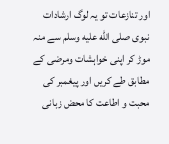اور تنازعات تو یہ لوگ ارشادات نبوی صلى الله عليه وسلم سے منہ موڑ کر اپنی خواہشات ومرضی کے مطابق طے کریں اور پیغمبر کی محبت و اطاعت کا محض زبانی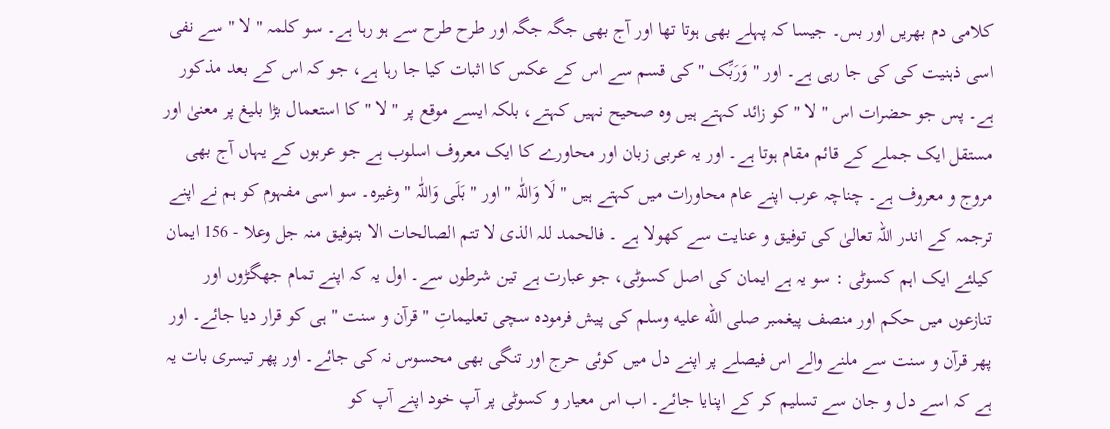کلامی دم بھریں اور بس۔ جیسا کہ پہلے بھی ہوتا تھا اور آج بھی جگہ جگہ اور طرح طرح سے ہو رہا ہے۔ سو کلمہ " لا " سے نفی اسی ذہنیت کی کی جا رہی ہے۔ اور " وَرَبِّک " کی قسم سے اس کے عکس کا اثبات کیا جا رہا ہے، جو کہ اس کے بعد مذکور ہے۔ پس جو حضرات اس " لا " کو زائد کہتے ہیں وہ صحیح نہیں کہتے، بلکہ ایسے موقع پر " لا " کا استعمال بڑا بلیغ پر معنیٰ اور مستقل ایک جملے کے قائم مقام ہوتا ہے۔ اور یہ عربی زبان اور محاورے کا ایک معروف اسلوب ہے جو عربوں کے یہاں آج بھی مروج و معروف ہے۔ چناچہ عرب اپنے عام محاورات میں کہتے ہیں " لَا وَاللّٰہ " اور " بَلَی وَاللّٰہ " وغیرہ۔ سو اسی مفہوم کو ہم نے اپنے ترجمہ کے اندر اللہ تعالیٰ کی توفیق و عنایت سے کھولا ہے ۔ فالحمد للہ الذی لا تتم الصالحات الا بتوفیق منہ جل وعلا - 156 ایمان کیلئے ایک اہم کسوٹی : سو یہ ہے ایمان کی اصل کسوٹی، جو عبارت ہے تین شرطوں سے۔ اول یہ کہ اپنے تمام جھگڑوں اور تنازعوں میں حکم اور منصف پیغمبر صلى الله عليه وسلم کی پیش فرمودہ سچی تعلیماتِ " قرآن و سنت " ہی کو قرار دیا جائے۔ اور پھر قرآن و سنت سے ملنے والے اس فیصلے پر اپنے دل میں کوئی حرج اور تنگی بھی محسوس نہ کی جائے۔ اور پھر تیسری بات یہ ہے کہ اسے دل و جان سے تسلیم کر کے اپنایا جائے۔ اب اس معیار و کسوٹی پر آپ خود اپنے آپ کو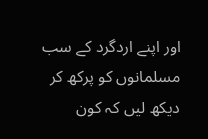اور اپنے اردگرد کے سب مسلمانوں کو پرکھ کر دیکھ لیں کہ کون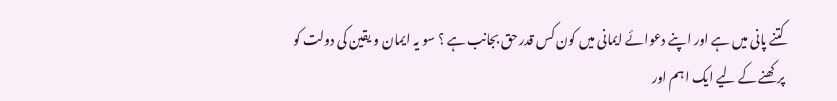کتنے پانی میں ہے اور اپنے دعوائے ایمانی میں کون کس قدر حق بجانب ہے ؟ سو یہ ایمان و یقین کی دولت کو پرکھنے کے لیے ایک اہم اور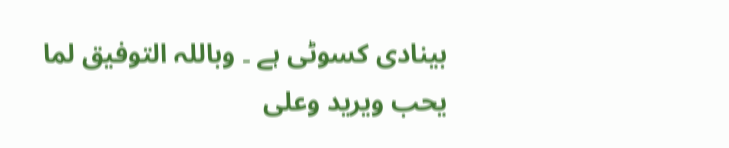بینادی کسوٹی ہے ۔ وباللہ التوفیق لما یحب ویرید وعلی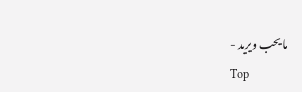ما یحب ویرید -
Top